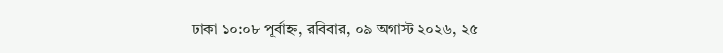ঢাকা ১০:০৮ পূর্বাহ্ন, রবিবার, ০৯ অগাস্ট ২০২৬, ২৫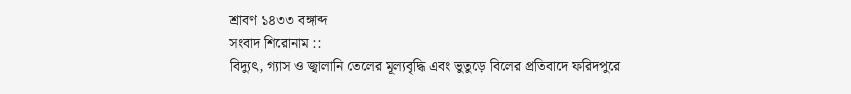শ্রাবণ ১৪৩৩ বঙ্গাব্দ
সংবাদ শিরোনাম ::
বিদ্যুৎ, গ্যাস ও জ্বালানি তেলের মূল্যবৃদ্ধি এবং ভুতুড়ে বিলের প্রতিবাদে ফরিদপুরে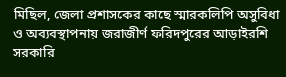মিছিল, জেলা প্রশাসকের কাছে স্মারকলিপি অসুবিধা ও অব্যবস্থাপনায় জরাজীর্ণ ফরিদপুরের আড়াইরশি সরকারি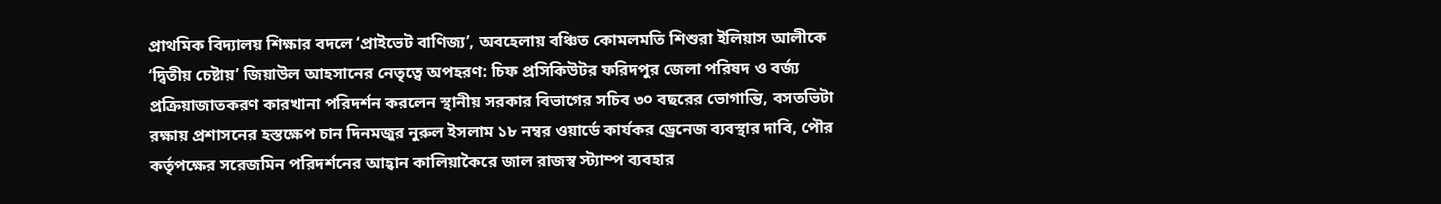প্রাথমিক বিদ্যালয় শিক্ষার বদলে ‘প্রাইভেট বাণিজ্য’, অবহেলায় বঞ্চিত কোমলমতি শিশুরা ইলিয়াস আলীকে ‘দ্বিতীয় চেষ্টায়’ জিয়াউল আহসানের নেতৃত্বে অপহরণ: চিফ প্রসিকিউটর ফরিদপুর জেলা পরিষদ ও বর্জ্য প্রক্রিয়াজাতকরণ কারখানা পরিদর্শন করলেন স্থানীয় সরকার বিভাগের সচিব ৩০ বছরের ভোগান্তি, বসতভিটা রক্ষায় প্রশাসনের হস্তক্ষেপ চান দিনমজুর নুরুল ইসলাম ১৮ নম্বর ওয়ার্ডে কার্যকর ড্রেনেজ ব্যবস্থার দাবি, পৌর কর্তৃপক্ষের সরেজমিন পরিদর্শনের আহ্বান কালিয়াকৈরে জাল রাজস্ব স্ট্যাম্প ব্যবহার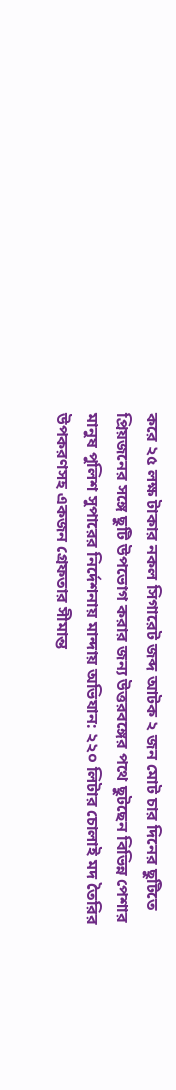করে ২৫ লক্ষ টাকার নকল সিগারেট জব্দ আটক ২ জন মোট চার দিনের ছুটিতে প্রিয়জনের সঙ্গে ছুটি উপভোগ করার জন্য উত্তরবঙ্গের পথে ছুটছেন বিভিন্ন পেশার মানুষ পুলিশ সুপারের নির্দেশনায় মান্দায় অভিযান: ২২০ লিটার চোলাই মদ তৈরির উপকরণসহ একজন গ্রেফতার সীমান্ত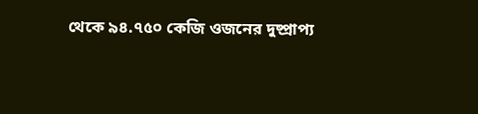থেকে ৯৪.৭৫০ কেজি ওজনের দুষ্প্রাপ্য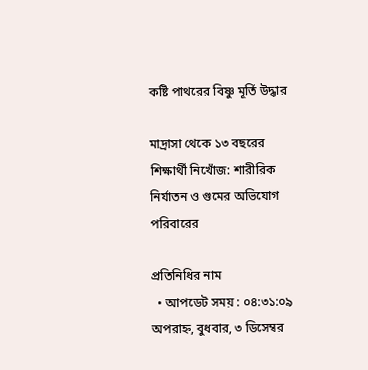কষ্টি পাথরের বিষ্ণু মূর্তি উদ্ধার

মাদ্রাসা থেকে ১৩ বছরের শিক্ষার্থী নিখোঁজ: শারীরিক নির্যাতন ও গুমের অভিযোগ পরিবারের

প্রতিনিধির নাম
  • আপডেট সময় : ০৪:৩১:০৯ অপরাহ্ন, বুধবার, ৩ ডিসেম্বর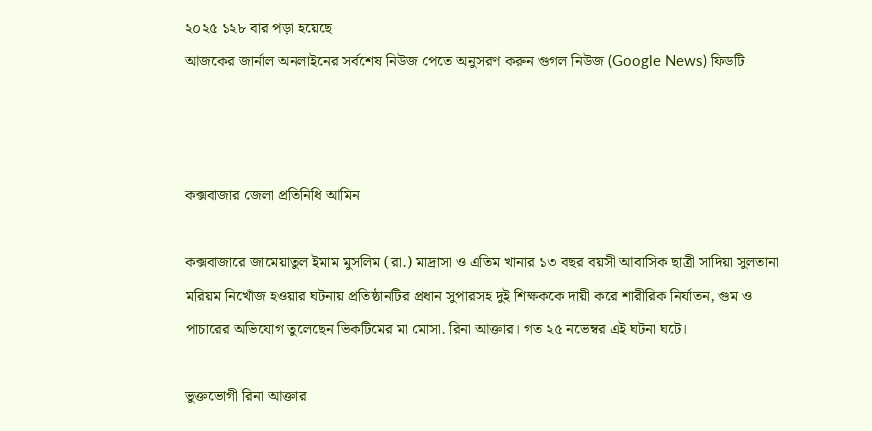২০২৫ ১২৮ বার পড়া হয়েছে
আজকের জার্নাল অনলাইনের সর্বশেষ নিউজ পেতে অনুসরণ করুন গুগল নিউজ (Google News) ফিডটি



কক্সবাজার জেলা প্রতিনিধি আমিন

কক্সবাজারে জামেয়াতুল ইমাম মুসলিম (রা.) মাদ্রাসা ও এতিম খানার ১৩ বছর বয়সী আবাসিক ছাত্রী সাদিয়া সুলতানা মরিয়ম নিখোঁজ হওয়ার ঘটনায় প্রতিষ্ঠানটির প্রধান সুপারসহ দুই শিক্ষককে দায়ী করে শারীরিক নির্যাতন, গুম ও পাচারের অভিযোগ তুলেছেন ভিকটিমের মা মোসা. রিনা আক্তার। গত ২৫ নভেম্বর এই ঘটনা ঘটে।

ভুক্তভোগী রিনা আক্তার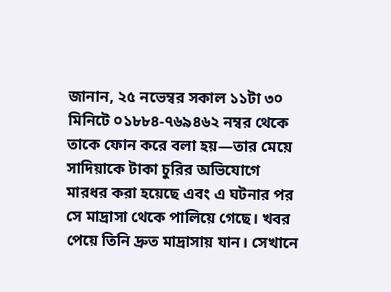জানান, ২৫ নভেম্বর সকাল ১১টা ৩০ মিনিটে ০১৮৮৪-৭৬৯৪৬২ নম্বর থেকে তাকে ফোন করে বলা হয়—তার মেয়ে সাদিয়াকে টাকা চুরির অভিযোগে মারধর করা হয়েছে এবং এ ঘটনার পর সে মাদ্রাসা থেকে পালিয়ে গেছে। খবর পেয়ে তিনি দ্রুত মাদ্রাসায় যান। সেখানে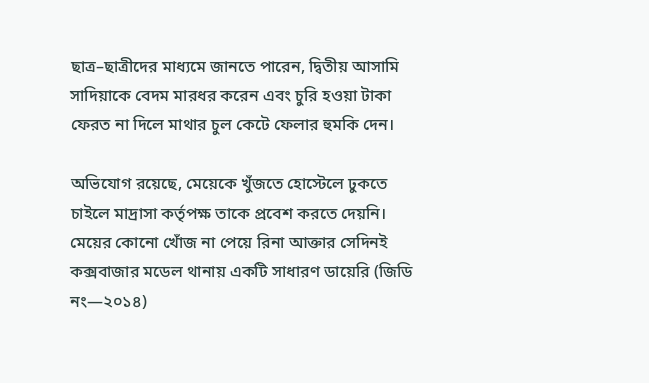ছাত্র–ছাত্রীদের মাধ্যমে জানতে পারেন, দ্বিতীয় আসামি সাদিয়াকে বেদম মারধর করেন এবং চুরি হওয়া টাকা ফেরত না দিলে মাথার চুল কেটে ফেলার হুমকি দেন।

অভিযোগ রয়েছে, মেয়েকে খুঁজতে হোস্টেলে ঢুকতে চাইলে মাদ্রাসা কর্তৃপক্ষ তাকে প্রবেশ করতে দেয়নি। মেয়ের কোনো খোঁজ না পেয়ে রিনা আক্তার সেদিনই কক্সবাজার মডেল থানায় একটি সাধারণ ডায়েরি (জিডি নং—২০১৪)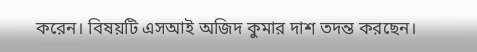করেন। বিষয়টি এসআই অজিদ কুমার দাশ তদন্ত করছেন।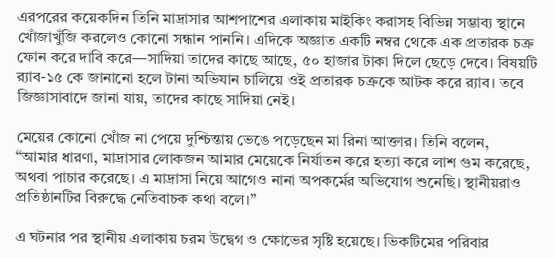এরপরের কয়েকদিন তিনি মাদ্রাসার আশপাশের এলাকায় মাইকিং করাসহ বিভিন্ন সম্ভাব্য স্থানে খোঁজাখুঁজি করলেও কোনো সন্ধান পাননি। এদিকে অজ্ঞাত একটি নম্বর থেকে এক প্রতারক চক্র ফোন করে দাবি করে—সাদিয়া তাদের কাছে আছে, ৫০ হাজার টাকা দিলে ছেড়ে দেবে। বিষয়টি র‍্যাব-১৫ কে জানানো হলে টানা অভিযান চালিয়ে ওই প্রতারক চক্রকে আটক করে র‍্যাব। তবে জিজ্ঞাসাবাদে জানা যায়, তাদের কাছে সাদিয়া নেই।

মেয়ের কোনো খোঁজ না পেয়ে দুশ্চিন্তায় ভেঙে পড়েছেন মা রিনা আক্তার। তিনি বলেন,
“আমার ধারণা, মাদ্রাসার লোকজন আমার মেয়েকে নির্যাতন করে হত্যা করে লাশ গুম করেছে, অথবা পাচার করেছে। এ মাদ্রাসা নিয়ে আগেও নানা অপকর্মের অভিযোগ শুনেছি। স্থানীয়রাও প্রতিষ্ঠানটির বিরুদ্ধে নেতিবাচক কথা বলে।”

এ ঘটনার পর স্থানীয় এলাকায় চরম উদ্বেগ ও ক্ষোভের সৃষ্টি হয়েছে। ভিকটিমের পরিবার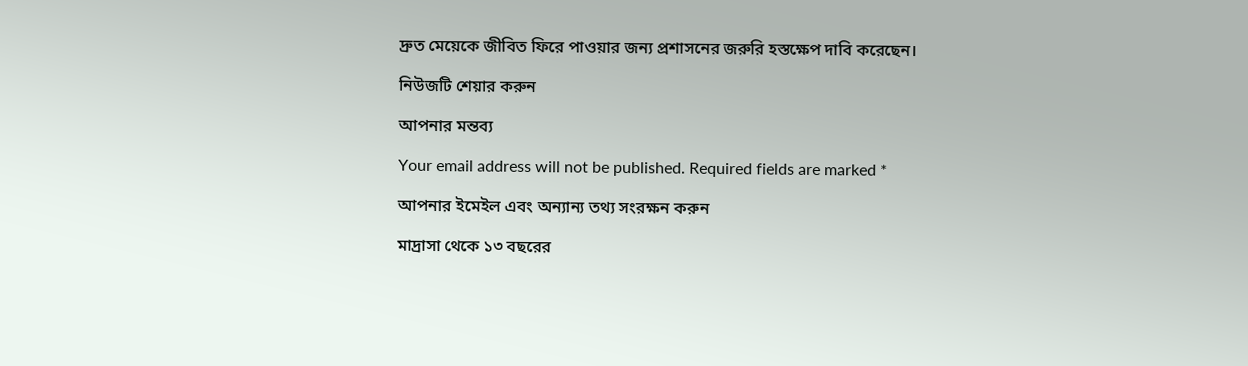দ্রুত মেয়েকে জীবিত ফিরে পাওয়ার জন্য প্রশাসনের জরুরি হস্তক্ষেপ দাবি করেছেন।

নিউজটি শেয়ার করুন

আপনার মন্তব্য

Your email address will not be published. Required fields are marked *

আপনার ইমেইল এবং অন্যান্য তথ্য সংরক্ষন করুন

মাদ্রাসা থেকে ১৩ বছরের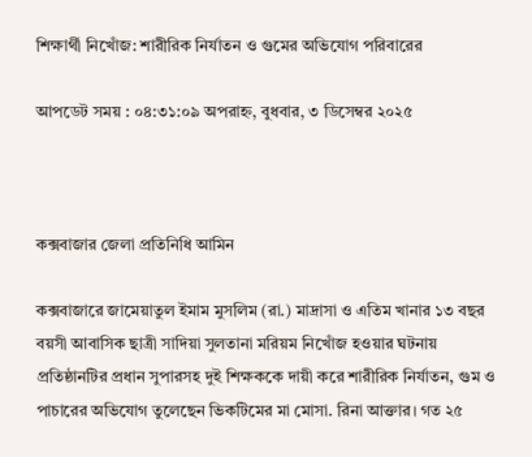শিক্ষার্থী নিখোঁজ: শারীরিক নির্যাতন ও গুমের অভিযোগ পরিবারের

আপডেট সময় : ০৪:৩১:০৯ অপরাহ্ন, বুধবার, ৩ ডিসেম্বর ২০২৫



কক্সবাজার জেলা প্রতিনিধি আমিন

কক্সবাজারে জামেয়াতুল ইমাম মুসলিম (রা.) মাদ্রাসা ও এতিম খানার ১৩ বছর বয়সী আবাসিক ছাত্রী সাদিয়া সুলতানা মরিয়ম নিখোঁজ হওয়ার ঘটনায় প্রতিষ্ঠানটির প্রধান সুপারসহ দুই শিক্ষককে দায়ী করে শারীরিক নির্যাতন, গুম ও পাচারের অভিযোগ তুলেছেন ভিকটিমের মা মোসা. রিনা আক্তার। গত ২৫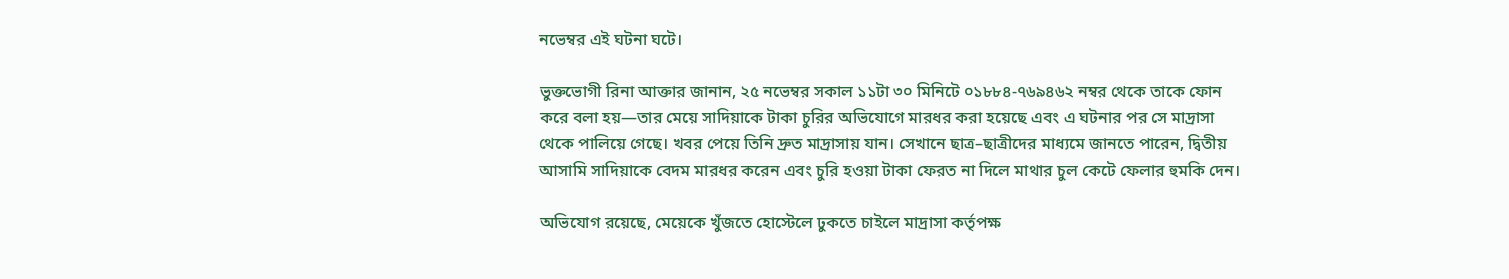নভেম্বর এই ঘটনা ঘটে।

ভুক্তভোগী রিনা আক্তার জানান, ২৫ নভেম্বর সকাল ১১টা ৩০ মিনিটে ০১৮৮৪-৭৬৯৪৬২ নম্বর থেকে তাকে ফোন করে বলা হয়—তার মেয়ে সাদিয়াকে টাকা চুরির অভিযোগে মারধর করা হয়েছে এবং এ ঘটনার পর সে মাদ্রাসা থেকে পালিয়ে গেছে। খবর পেয়ে তিনি দ্রুত মাদ্রাসায় যান। সেখানে ছাত্র–ছাত্রীদের মাধ্যমে জানতে পারেন, দ্বিতীয় আসামি সাদিয়াকে বেদম মারধর করেন এবং চুরি হওয়া টাকা ফেরত না দিলে মাথার চুল কেটে ফেলার হুমকি দেন।

অভিযোগ রয়েছে, মেয়েকে খুঁজতে হোস্টেলে ঢুকতে চাইলে মাদ্রাসা কর্তৃপক্ষ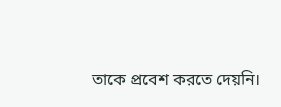তাকে প্রবেশ করতে দেয়নি।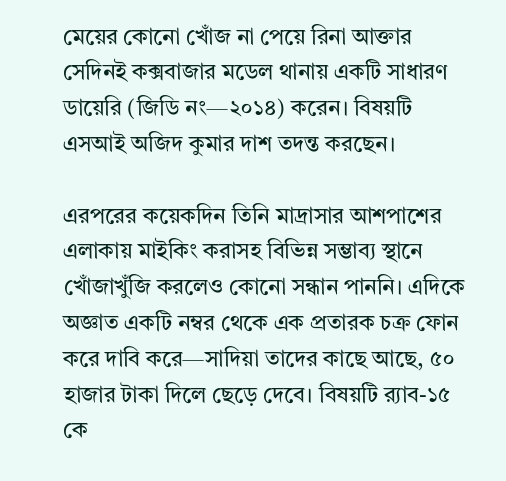মেয়ের কোনো খোঁজ না পেয়ে রিনা আক্তার সেদিনই কক্সবাজার মডেল থানায় একটি সাধারণ ডায়েরি (জিডি নং—২০১৪) করেন। বিষয়টি এসআই অজিদ কুমার দাশ তদন্ত করছেন।

এরপরের কয়েকদিন তিনি মাদ্রাসার আশপাশের এলাকায় মাইকিং করাসহ বিভিন্ন সম্ভাব্য স্থানে খোঁজাখুঁজি করলেও কোনো সন্ধান পাননি। এদিকে অজ্ঞাত একটি নম্বর থেকে এক প্রতারক চক্র ফোন করে দাবি করে—সাদিয়া তাদের কাছে আছে, ৫০ হাজার টাকা দিলে ছেড়ে দেবে। বিষয়টি র‍্যাব-১৫ কে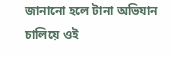জানানো হলে টানা অভিযান চালিয়ে ওই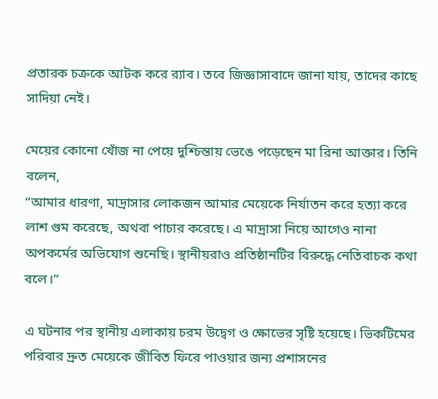প্রতারক চক্রকে আটক করে র‍্যাব। তবে জিজ্ঞাসাবাদে জানা যায়, তাদের কাছে সাদিয়া নেই।

মেয়ের কোনো খোঁজ না পেয়ে দুশ্চিন্তায় ভেঙে পড়েছেন মা রিনা আক্তার। তিনি বলেন,
“আমার ধারণা, মাদ্রাসার লোকজন আমার মেয়েকে নির্যাতন করে হত্যা করে লাশ গুম করেছে, অথবা পাচার করেছে। এ মাদ্রাসা নিয়ে আগেও নানা অপকর্মের অভিযোগ শুনেছি। স্থানীয়রাও প্রতিষ্ঠানটির বিরুদ্ধে নেতিবাচক কথা বলে।”

এ ঘটনার পর স্থানীয় এলাকায় চরম উদ্বেগ ও ক্ষোভের সৃষ্টি হয়েছে। ভিকটিমের পরিবার দ্রুত মেয়েকে জীবিত ফিরে পাওয়ার জন্য প্রশাসনের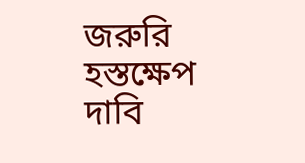জরুরি হস্তক্ষেপ দাবি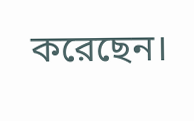করেছেন।